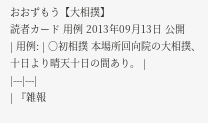おおずもう【大相撲】
読者カード 用例 2013年09月13日 公開
| 用例: | ○初相撲 本場所回向院の大相撲、十日より晴天十日の間あり。 |
|---|---|
| 『雑報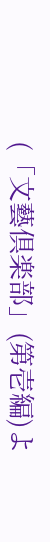(「文藝倶楽部」(第壱編)よ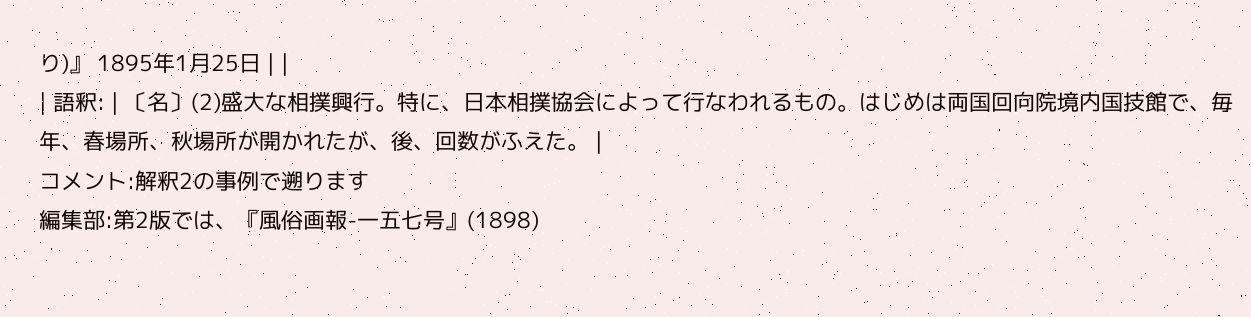り)』 1895年1月25日 | |
| 語釈: | 〔名〕(2)盛大な相撲興行。特に、日本相撲協会によって行なわれるもの。はじめは両国回向院境内国技館で、毎年、春場所、秋場所が開かれたが、後、回数がふえた。 |
コメント:解釈2の事例で遡ります
編集部:第2版では、『風俗画報-一五七号』(1898)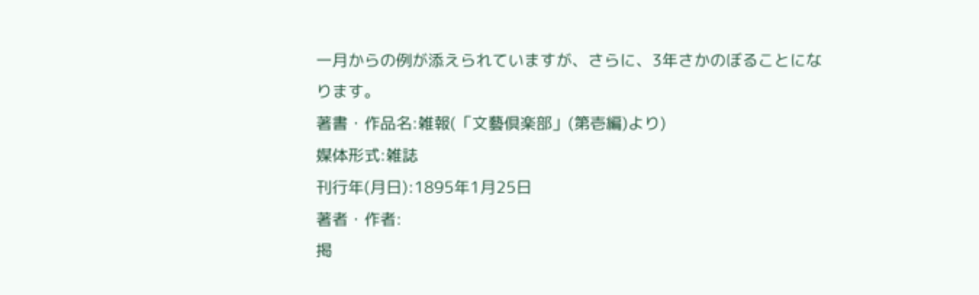一月からの例が添えられていますが、さらに、3年さかのぼることになります。
著書・作品名:雑報(「文藝倶楽部」(第壱編)より)
媒体形式:雑誌
刊行年(月日):1895年1月25日
著者・作者:
掲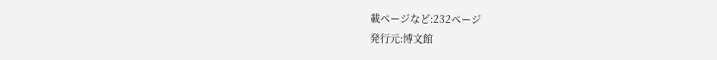載ページなど:232ページ
発行元:博文館